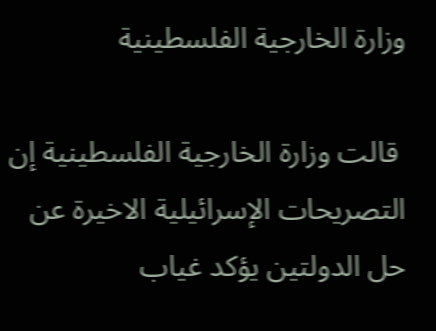وزارة الخارجية الفلسطينية

 قالت وزارة الخارجية الفلسطينية إن التصريحات الإسرائيلية الاخيرة عن حل الدولتين يؤكد غياب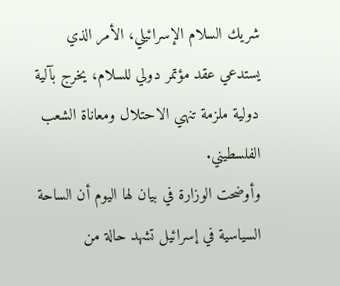شريك السلام الإسرائيلي، الأمر الذي يستدعي عقد مؤتمر دولي للسلام، يخرج بآلية دولية ملزمة تنهي الاحتلال ومعاناة الشعب الفلسطيني.
وأوضحت الوزارة في بيان لها اليوم أن الساحة السياسية في إسرائيل تشهد حالة من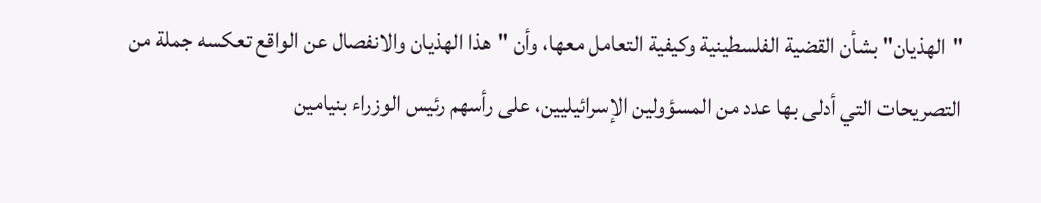"الهذيان" بشأن القضية الفلسطينية وكيفية التعامل معها، وأن "هذا الهذيان والانفصال عن الواقع تعكسه جملة من التصريحات التي أدلى بها عدد من المسؤولين الإسرائيليين، على رأسهم رئيس الوزراء بنيامين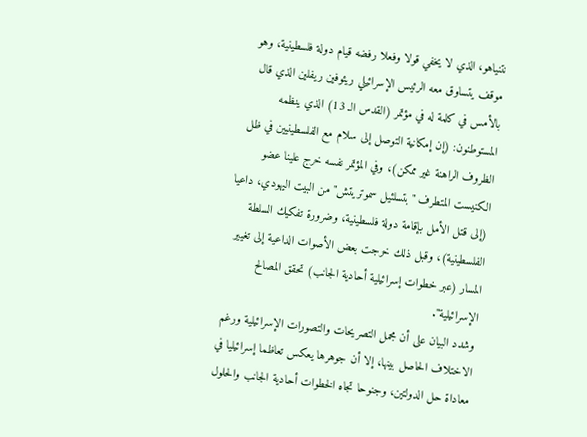نتنياهو، الذي لا يخفي قولا وفعلا رفضه قيام دولة فلسطينية، وهو موقف يتساوق معه الرئيس الإسرائيلي ريئوفين ريفلين الذي قال بالأمس في كلمة له في مؤتمر (القدس الـ 13) الذي ينظمه المستوطنون: (إن إمكانية التوصل إلى سلام مع الفلسطينيين في ظل الظروف الراهنة غير ممكن)، وفي المؤتمر نفسه خرج علينا عضو الكنيست المتطرف "بتسلئيل سموتريتش" من البيت اليهودي، داعيا (إلى قتل الأمل بإقامة دولة فلسطينية، وضرورة تفكيك السلطة الفلسطينية)، وقبل ذلك خرجت بعض الأصوات الداعية إلى تغيير المسار (عبر خطوات إسرائيلية أحادية الجانب) تحقق المصالح الإسرائيلية".
وشدد البيان على أن مجمل التصريحات والتصورات الإسرائيلية ورغم الاختلاف الحاصل بينها، إلا أن جوهرها يعكس تعاظما إسرائيليا في معاداة حل الدولتين، وجنوحا تجاه الخطوات أحادية الجانب والحلول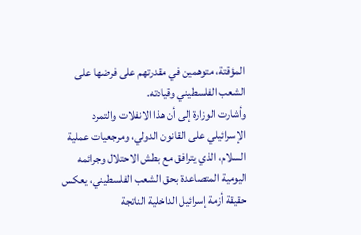المؤقتة، متوهمين في مقدرتهم على فرضها على الشعب الفلسطيني وقيادته.
وأشارت الوزارة إلى أن هذا الانفلات والتمرد الإسرائيلي على القانون الدولي، ومرجعيات عملية السلام، الذي يترافق مع بطش الاحتلال وجرائمه اليومية المتصاعدة بحق الشعب الفلسطيني، يعكس حقيقة أزمة إسرائيل الداخلية الناتجة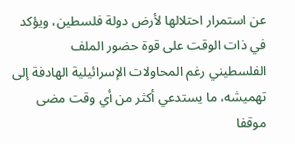عن استمرار احتلالها لأرض دولة فلسطين، ويؤكد في ذات الوقت على قوة حضور الملف الفلسطيني رغم المحاولات الإسرائيلية الهادفة إلى تهميشه، ما يستدعي أكثر من أي وقت مضى موقفا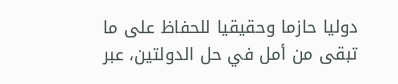دوليا حازما وحقيقيا للحفاظ على ما تبقى من أمل في حل الدولتين، عبر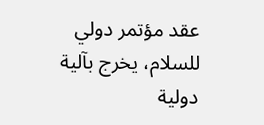عقد مؤتمر دولي للسلام، يخرج بآلية دولية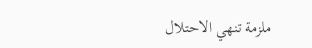ملزمة تنهي الاحتلال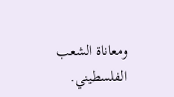ومعاناة الشعب الفلسطيني.